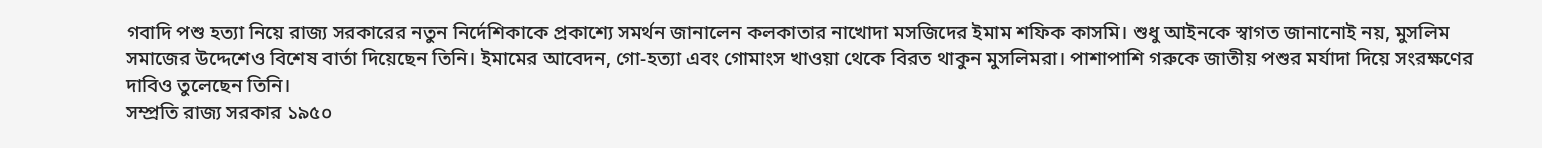গবাদি পশু হত্যা নিয়ে রাজ্য সরকারের নতুন নির্দেশিকাকে প্রকাশ্যে সমর্থন জানালেন কলকাতার নাখোদা মসজিদের ইমাম শফিক কাসমি। শুধু আইনকে স্বাগত জানানোই নয়, মুসলিম সমাজের উদ্দেশেও বিশেষ বার্তা দিয়েছেন তিনি। ইমামের আবেদন, গো-হত্যা এবং গোমাংস খাওয়া থেকে বিরত থাকুন মুসলিমরা। পাশাপাশি গরুকে জাতীয় পশুর মর্যাদা দিয়ে সংরক্ষণের দাবিও তুলেছেন তিনি।
সম্প্রতি রাজ্য সরকার ১৯৫০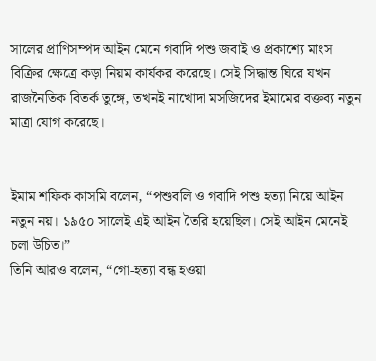সালের প্রাণিসম্পদ আইন মেনে গবাদি পশু জবাই ও প্রকাশ্যে মাংস বিক্রির ক্ষেত্রে কড়া নিয়ম কার্যকর করেছে। সেই সিদ্ধান্ত ঘিরে যখন রাজনৈতিক বিতর্ক তুঙ্গে, তখনই নাখোদা মসজিদের ইমামের বক্তব্য নতুন মাত্রা যোগ করেছে।


ইমাম শফিক কাসমি বলেন, “পশুবলি ও গবাদি পশু হত্যা নিয়ে আইন নতুন নয়। ১৯৫০ সালেই এই আইন তৈরি হয়েছিল। সেই আইন মেনেই চলা উচিত।”
তিনি আরও বলেন, “গো-হত্যা বন্ধ হওয়া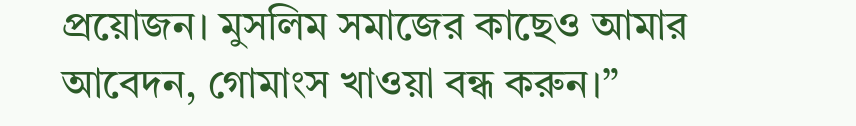প্রয়োজন। মুসলিম সমাজের কাছেও আমার আবেদন, গোমাংস খাওয়া বন্ধ করুন।”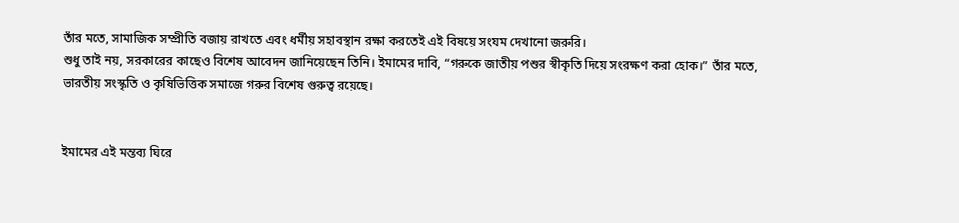তাঁর মতে, সামাজিক সম্প্রীতি বজায় রাখতে এবং ধর্মীয় সহাবস্থান রক্ষা করতেই এই বিষয়ে সংযম দেখানো জরুরি।
শুধু তাই নয়, সরকারের কাছেও বিশেষ আবেদন জানিয়েছেন তিনি। ইমামের দাবি, “গরুকে জাতীয় পশুর স্বীকৃতি দিয়ে সংরক্ষণ করা হোক।” তাঁর মতে, ভারতীয় সংস্কৃতি ও কৃষিভিত্তিক সমাজে গরুর বিশেষ গুরুত্ব রয়েছে।


ইমামের এই মন্তব্য ঘিরে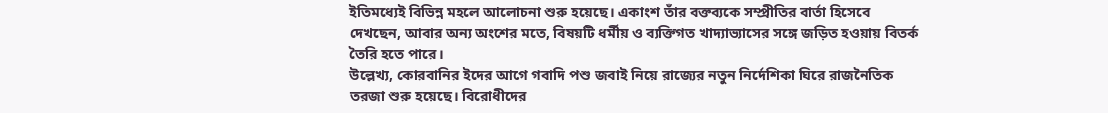ইতিমধ্যেই বিভিন্ন মহলে আলোচনা শুরু হয়েছে। একাংশ তাঁর বক্তব্যকে সম্প্রীতির বার্তা হিসেবে দেখছেন, আবার অন্য অংশের মতে, বিষয়টি ধর্মীয় ও ব্যক্তিগত খাদ্যাভ্যাসের সঙ্গে জড়িত হওয়ায় বিতর্ক তৈরি হতে পারে।
উল্লেখ্য, কোরবানির ইদের আগে গবাদি পশু জবাই নিয়ে রাজ্যের নতুন নির্দেশিকা ঘিরে রাজনৈতিক তরজা শুরু হয়েছে। বিরোধীদের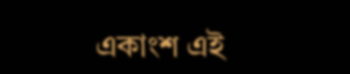একাংশ এই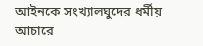আইনকে সংখ্যালঘুদের ধর্মীয় আচারে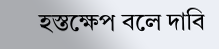হস্তক্ষেপ বলে দাবি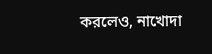করলেও, নাখোদা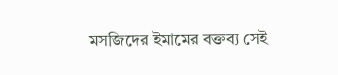মসজিদের ইমামের বক্তব্য সেই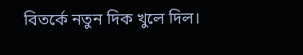বিতর্কে নতুন দিক খুলে দিল।